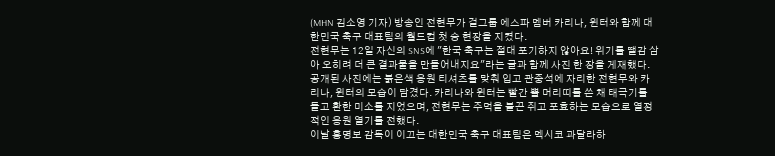(MHN 김소영 기자) 방송인 전현무가 걸그룹 에스파 멤버 카리나, 윈터와 함께 대한민국 축구 대표팀의 월드컵 첫 승 현장을 지켰다.
전현무는 12일 자신의 SNS에 "한국 축구는 절대 포기하지 않아요! 위기를 땔감 삼아 오히려 더 큰 결과물을 만들어내지요"라는 글과 함께 사진 한 장을 게재했다.
공개된 사진에는 붉은색 응원 티셔츠를 맞춰 입고 관중석에 자리한 전현무와 카리나, 윈터의 모습이 담겼다. 카리나와 윈터는 빨간 뿔 머리띠를 쓴 채 태극기를 들고 환한 미소를 지었으며, 전현무는 주먹을 불끈 쥐고 포효하는 모습으로 열정적인 응원 열기를 전했다.
이날 홍명보 감독이 이끄는 대한민국 축구 대표팀은 멕시코 과달라하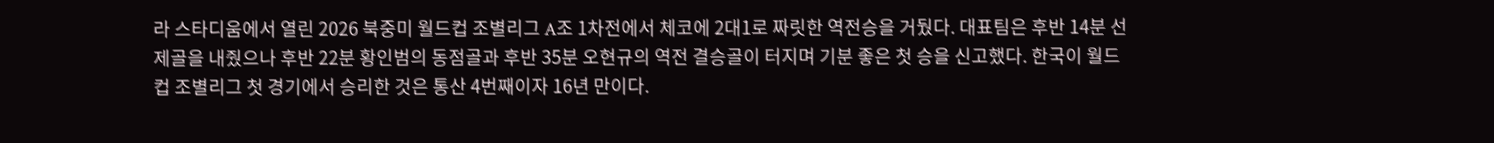라 스타디움에서 열린 2026 북중미 월드컵 조별리그 A조 1차전에서 체코에 2대1로 짜릿한 역전승을 거뒀다. 대표팀은 후반 14분 선제골을 내줬으나 후반 22분 황인범의 동점골과 후반 35분 오현규의 역전 결승골이 터지며 기분 좋은 첫 승을 신고했다. 한국이 월드컵 조별리그 첫 경기에서 승리한 것은 통산 4번째이자 16년 만이다.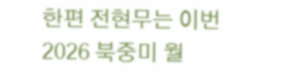한편 전현무는 이번 2026 북중미 월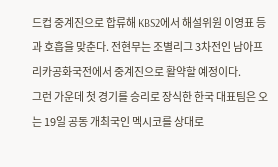드컵 중계진으로 합류해 KBS2에서 해설위원 이영표 등과 호흡을 맞춘다. 전현무는 조별리그 3차전인 남아프리카공화국전에서 중계진으로 활약할 예정이다.
그런 가운데 첫 경기를 승리로 장식한 한국 대표팀은 오는 19일 공동 개최국인 멕시코를 상대로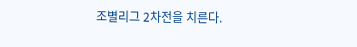조별리그 2차전을 치른다.